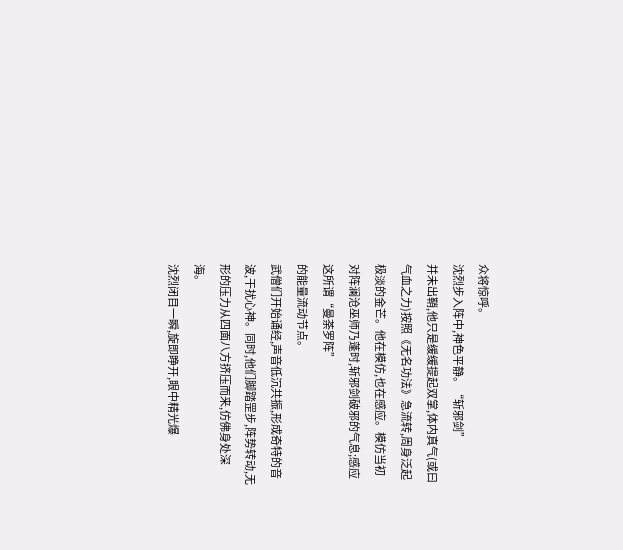众将惊呼。
沈烈步入阵中,神色平静。“斩邪剑”
并未出鞘,他只是缓缓提起双掌,体内真气(或曰气血之力)按照《无名功法》急流转,周身泛起极淡的金芒。他在模仿,也在感应。模仿当初对阵澜沧巫师乃蓬时,斩邪剑破邪的气息;感应这所谓“曼荼罗阵”
的能量流动节点。
武僧们开始诵经,声音低沉共振,形成奇特的音波,干扰心神。同时,他们脚踏罡步,阵势转动,无形的压力从四面八方挤压而来,仿佛身处深海。
沈烈闭目一瞬,旋即睁开,眼中精光爆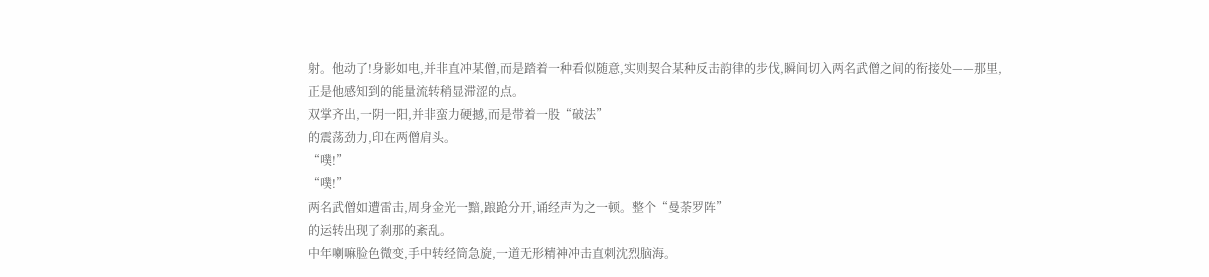射。他动了!身影如电,并非直冲某僧,而是踏着一种看似随意,实则契合某种反击韵律的步伐,瞬间切入两名武僧之间的衔接处——那里,正是他感知到的能量流转稍显滞涩的点。
双掌齐出,一阴一阳,并非蛮力硬撼,而是带着一股“破法”
的震荡劲力,印在两僧肩头。
“噗!”
“噗!”
两名武僧如遭雷击,周身金光一黯,踉跄分开,诵经声为之一顿。整个“曼荼罗阵”
的运转出现了刹那的紊乱。
中年喇嘛脸色微变,手中转经筒急旋,一道无形精神冲击直刺沈烈脑海。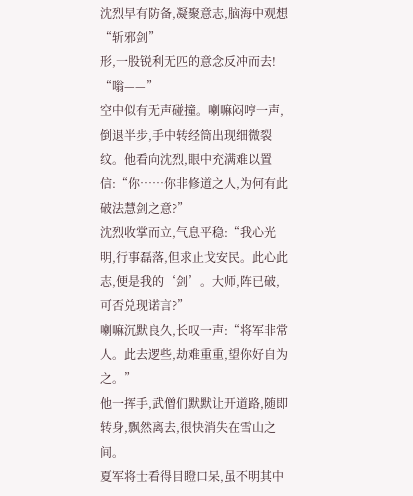沈烈早有防备,凝聚意志,脑海中观想“斩邪剑”
形,一股锐利无匹的意念反冲而去!
“嗡——”
空中似有无声碰撞。喇嘛闷哼一声,倒退半步,手中转经筒出现细微裂纹。他看向沈烈,眼中充满难以置信:“你……你非修道之人,为何有此破法慧剑之意?”
沈烈收掌而立,气息平稳:“我心光明,行事磊落,但求止戈安民。此心此志,便是我的‘剑’。大师,阵已破,可否兑现诺言?”
喇嘛沉默良久,长叹一声:“将军非常人。此去逻些,劫难重重,望你好自为之。”
他一挥手,武僧们默默让开道路,随即转身,飘然离去,很快消失在雪山之间。
夏军将士看得目瞪口呆,虽不明其中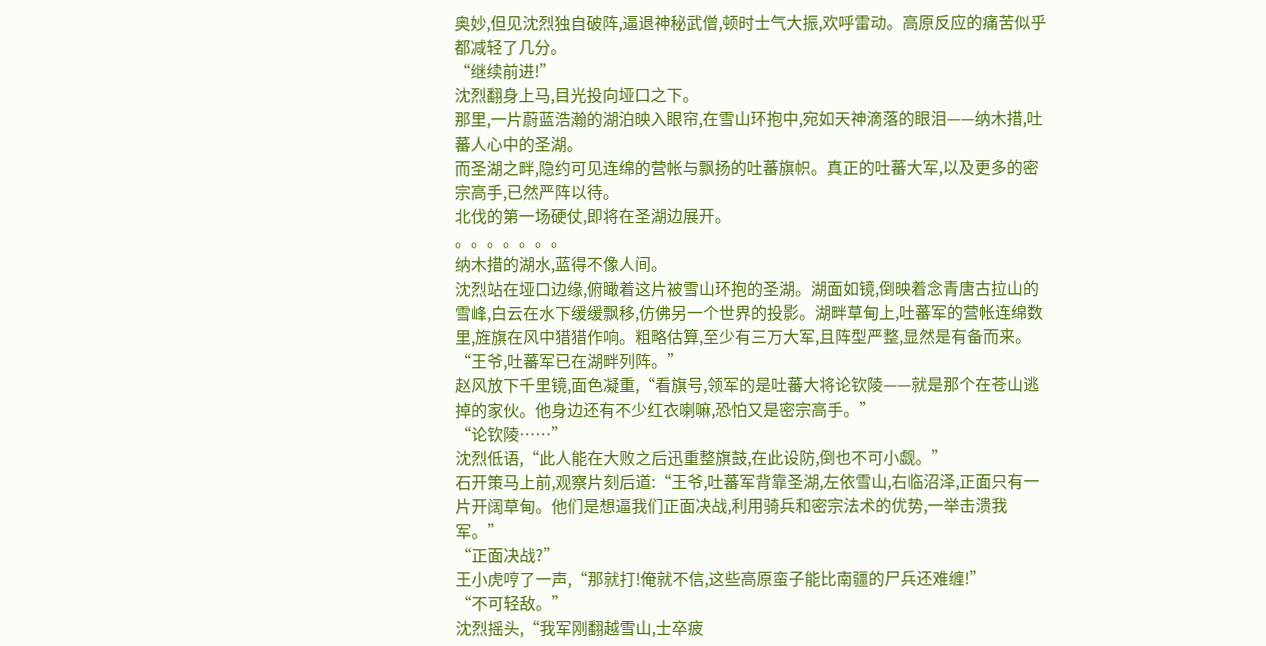奥妙,但见沈烈独自破阵,逼退神秘武僧,顿时士气大振,欢呼雷动。高原反应的痛苦似乎都减轻了几分。
“继续前进!”
沈烈翻身上马,目光投向垭口之下。
那里,一片蔚蓝浩瀚的湖泊映入眼帘,在雪山环抱中,宛如天神滴落的眼泪——纳木措,吐蕃人心中的圣湖。
而圣湖之畔,隐约可见连绵的营帐与飘扬的吐蕃旗帜。真正的吐蕃大军,以及更多的密宗高手,已然严阵以待。
北伐的第一场硬仗,即将在圣湖边展开。
。。。。。。。
纳木措的湖水,蓝得不像人间。
沈烈站在垭口边缘,俯瞰着这片被雪山环抱的圣湖。湖面如镜,倒映着念青唐古拉山的雪峰,白云在水下缓缓飘移,仿佛另一个世界的投影。湖畔草甸上,吐蕃军的营帐连绵数里,旌旗在风中猎猎作响。粗略估算,至少有三万大军,且阵型严整,显然是有备而来。
“王爷,吐蕃军已在湖畔列阵。”
赵风放下千里镜,面色凝重,“看旗号,领军的是吐蕃大将论钦陵——就是那个在苍山逃掉的家伙。他身边还有不少红衣喇嘛,恐怕又是密宗高手。”
“论钦陵……”
沈烈低语,“此人能在大败之后迅重整旗鼓,在此设防,倒也不可小觑。”
石开策马上前,观察片刻后道:“王爷,吐蕃军背靠圣湖,左依雪山,右临沼泽,正面只有一片开阔草甸。他们是想逼我们正面决战,利用骑兵和密宗法术的优势,一举击溃我军。”
“正面决战?”
王小虎哼了一声,“那就打!俺就不信,这些高原蛮子能比南疆的尸兵还难缠!”
“不可轻敌。”
沈烈摇头,“我军刚翻越雪山,士卒疲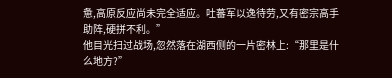惫,高原反应尚未完全适应。吐蕃军以逸待劳,又有密宗高手助阵,硬拼不利。”
他目光扫过战场,忽然落在湖西侧的一片密林上:“那里是什么地方?”